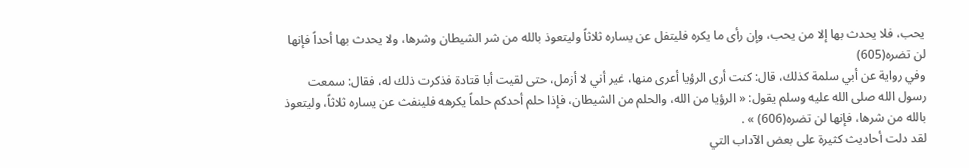يحب، فلا يحدث بها إلا من يحب، وإن رأى ما يكره فليتفل عن يساره ثلاثاً وليتعوذ بالله من شر الشيطان وشرها، ولا يحدث بها أحداً فإنها لن تضره(605)
وفي رواية عن أبي سلمة كذلك، قال: كنت أرى الرؤيا أعرى منها، غير أني لا أزمل، حتى لقيت أبا قتادة فذكرت ذلك له، فقال: سمعت رسول الله صلى الله عليه وسلم يقول: « الرؤيا من الله، والحلم من الشيطان، فإذا حلم أحدكم حلماً يكرهه فلينفث عن يساره ثلاثاً، وليتعوذ بالله من شرها، فإنها لن تضره(606) » .
لقد دلت أحاديث كثيرة على بعض الآداب التي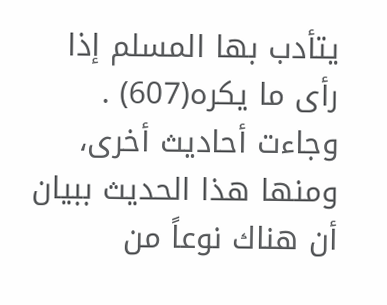يتأدب بها المسلم إذا رأى ما يكره(607) .
وجاءت أحاديث أخرى، ومنها هذا الحديث ببيان أن هناك نوعاً من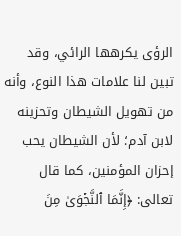الرؤى يكرهها الرائي، وقد تبين لنا علامات هذا النوع، وأنه من تهويل الشيطان وتحزينه لابن آدم؛ لأن الشيطان يحب إحزان المؤمنين، كما قال تعالى: ﴿إِنَّمَا ٱلنَّجۡوَىٰ مِنَ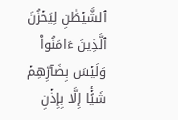ٱلشَّيۡطَٰنِ لِيَحۡزُنَ ٱلَّذِينَ ءَامَنُواْ وَلَيۡسَ بِضَآرِّهِمۡ شَيًۡٔا إِلَّا بِإِذۡنِ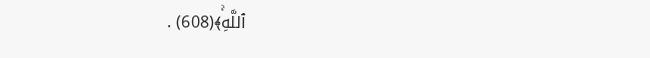ٱللَّهِۚ﴾(608) .